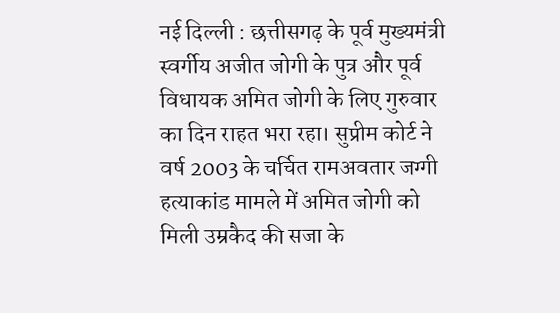नई दिल्ली : छत्तीसगढ़ के पूर्व मुख्यमंत्री स्वर्गीय अजीत जोगी के पुत्र और पूर्व विधायक अमित जोगी के लिए गुरुवार का दिन राहत भरा रहा। सुप्रीम कोर्ट ने वर्ष 2003 के चर्चित रामअवतार जग्गी हत्याकांड मामले में अमित जोगी को मिली उम्रकैद की सजा के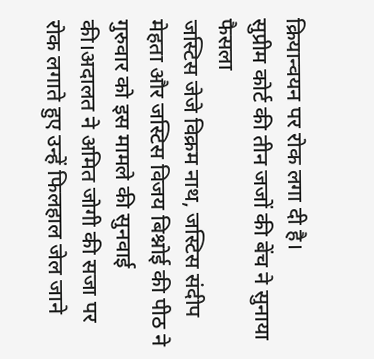क्रियान्वयन पर रोक लगा दी है।
सुप्रीम कोर्ट की तीन जजों की बेंच ने सुनाया फैसला
जस्टिस जेजे विक्रम नाथ, जस्टिस संदीप मेहता और जस्टिस विजय बिश्नोई की पीठ ने गुरुवार को इस मामले की सुनवाई की।अदालत ने अमित जोगी की सजा पर रोक लगाते हुए उन्हें फिलहाल जेल जाने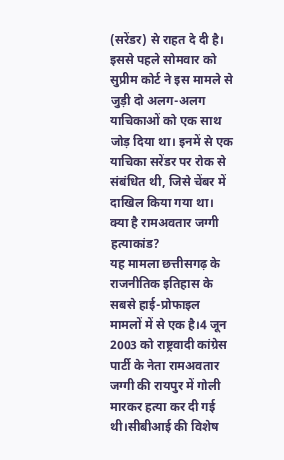(सरेंडर) से राहत दे दी है। इससे पहले सोमवार को सुप्रीम कोर्ट ने इस मामले से जुड़ी दो अलग-अलग याचिकाओं को एक साथ जोड़ दिया था। इनमें से एक याचिका सरेंडर पर रोक से संबंधित थी, जिसे चेंबर में दाखिल किया गया था।
क्या है रामअवतार जग्गी हत्याकांड?
यह मामला छत्तीसगढ़ के राजनीतिक इतिहास के सबसे हाई-प्रोफाइल मामलों में से एक है।4 जून 2003 को राष्ट्रवादी कांग्रेस पार्टी के नेता रामअवतार जग्गी की रायपुर में गोली मारकर हत्या कर दी गई थी।सीबीआई की विशेष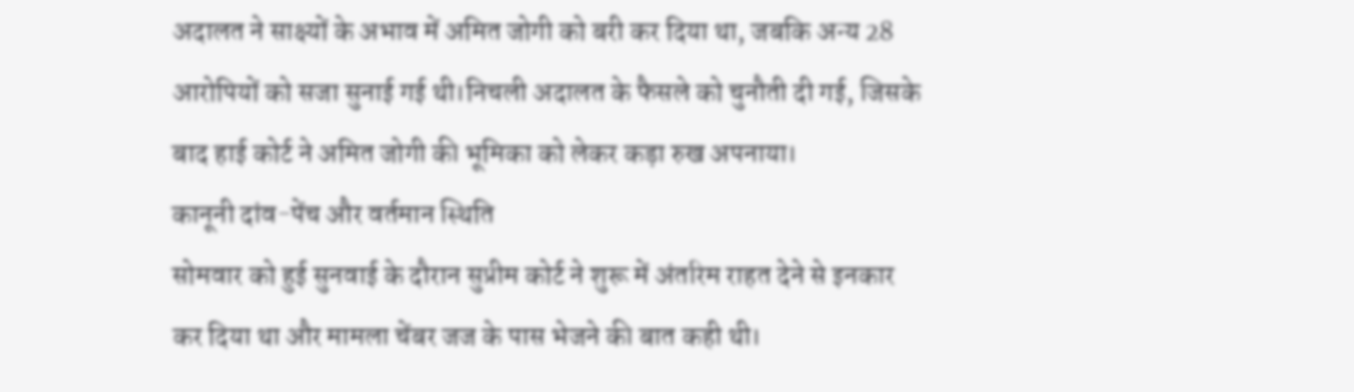अदालत ने साक्ष्यों के अभाव में अमित जोगी को बरी कर दिया था, जबकि अन्य 28 आरोपियों को सजा सुनाई गई थी।निचली अदालत के फैसले को चुनौती दी गई, जिसके बाद हाई कोर्ट ने अमित जोगी की भूमिका को लेकर कड़ा रुख अपनाया।
कानूनी दांव-पेंच और वर्तमान स्थिति
सोमवार को हुई सुनवाई के दौरान सुप्रीम कोर्ट ने शुरू में अंतरिम राहत देने से इनकार कर दिया था और मामला चेंबर जज के पास भेजने की बात कही थी।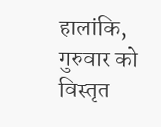हालांकि, गुरुवार को विस्तृत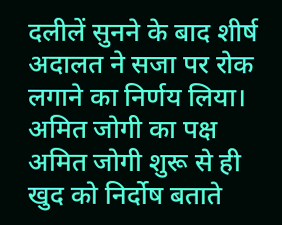दलीलें सुनने के बाद शीर्ष अदालत ने सजा पर रोक लगाने का निर्णय लिया।
अमित जोगी का पक्ष
अमित जोगी शुरू से ही खुद को निर्दोष बताते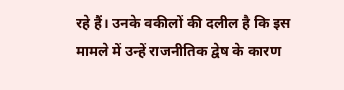रहे हैं। उनके वकीलों की दलील है कि इस मामले में उन्हें राजनीतिक द्वेष के कारण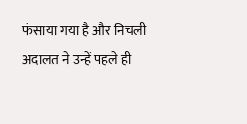फंसाया गया है और निचली अदालत ने उन्हें पहले ही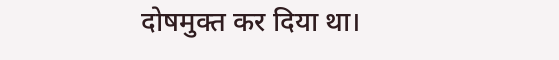दोषमुक्त कर दिया था।